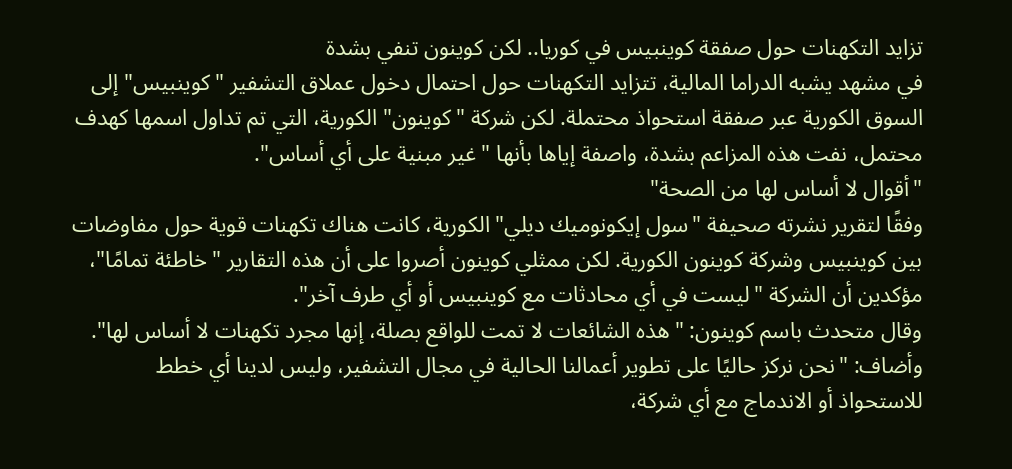تزايد التكهنات حول صفقة كوينبيس في كوريا.. لكن كوينون تنفي بشدة
في مشهد يشبه الدراما المالية، تتزايد التكهنات حول احتمال دخول عملاق التشفير "كوينبيس" إلى السوق الكورية عبر صفقة استحواذ محتملة. لكن شركة "كوينون" الكورية، التي تم تداول اسمها كهدف محتمل، نفت هذه المزاعم بشدة، واصفة إياها بأنها "غير مبنية على أي أساس".
"أقوال لا أساس لها من الصحة"
وفقًا لتقرير نشرته صحيفة "سول إيكونوميك ديلي" الكورية، كانت هناك تكهنات قوية حول مفاوضات بين كوينبيس وشركة كوينون الكورية. لكن ممثلي كوينون أصروا على أن هذه التقارير "خاطئة تمامًا"، مؤكدين أن الشركة "ليست في أي محادثات مع كوينبيس أو أي طرف آخر".
وقال متحدث باسم كوينون: "هذه الشائعات لا تمت للواقع بصلة، إنها مجرد تكهنات لا أساس لها". وأضاف: "نحن نركز حاليًا على تطوير أعمالنا الحالية في مجال التشفير، وليس لدينا أي خطط للاستحواذ أو الاندماج مع أي شركة،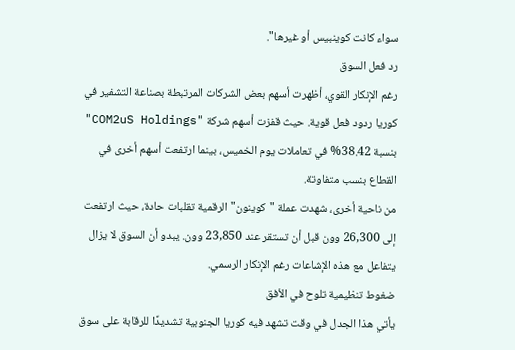سواء كانت كوينبيس أو غيرها".
رد فعل السوق
رغم الإنكار القوي، أظهرت أسهم بعض الشركات المرتبطة بصناعة التشفير في كوريا ردود فعل قوية. حيث قفزت أسهم شركة "COM2uS Holdings" بنسبة 38.42% في تعاملات يوم الخميس، بينما ارتفعت أسهم أخرى في القطاع بنسب متفاوتة.
من ناحية أخرى، شهدت عملة "كوينون" الرقمية تقلبات حادة، حيث ارتفعت إلى 26,300 وون قبل أن تستقر عند 23,850 وون. يبدو أن السوق لا يزال يتفاعل مع هذه الإشاعات رغم الإنكار الرسمي.
ضغوط تنظيمية تلوح في الأفق
يأتي هذا الجدل في وقت تشهد فيه كوريا الجنوبية تشديدًا للرقابة على سوق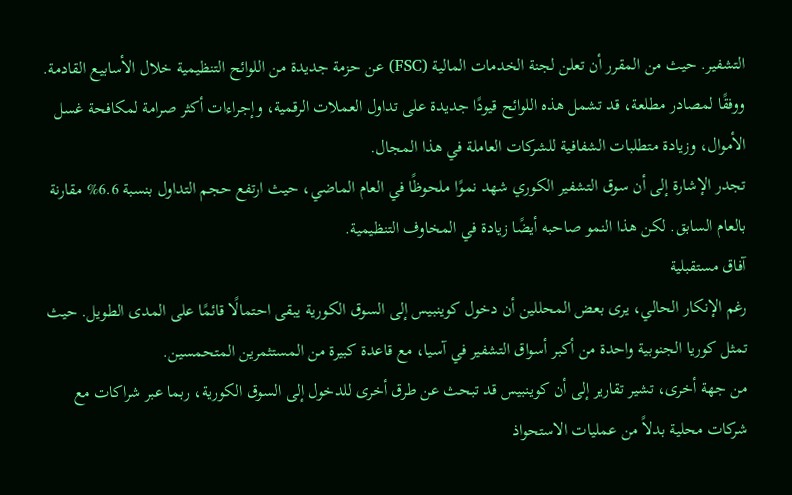التشفير. حيث من المقرر أن تعلن لجنة الخدمات المالية (FSC) عن حزمة جديدة من اللوائح التنظيمية خلال الأسابيع القادمة.
ووفقًا لمصادر مطلعة، قد تشمل هذه اللوائح قيودًا جديدة على تداول العملات الرقمية، وإجراءات أكثر صرامة لمكافحة غسل الأموال، وزيادة متطلبات الشفافية للشركات العاملة في هذا المجال.
تجدر الإشارة إلى أن سوق التشفير الكوري شهد نموًا ملحوظًا في العام الماضي، حيث ارتفع حجم التداول بنسبة 6.6% مقارنة بالعام السابق. لكن هذا النمو صاحبه أيضًا زيادة في المخاوف التنظيمية.
آفاق مستقبلية
رغم الإنكار الحالي، يرى بعض المحللين أن دخول كوينبيس إلى السوق الكورية يبقى احتمالًا قائمًا على المدى الطويل. حيث تمثل كوريا الجنوبية واحدة من أكبر أسواق التشفير في آسيا، مع قاعدة كبيرة من المستثمرين المتحمسين.
من جهة أخرى، تشير تقارير إلى أن كوينبيس قد تبحث عن طرق أخرى للدخول إلى السوق الكورية، ربما عبر شراكات مع شركات محلية بدلاً من عمليات الاستحواذ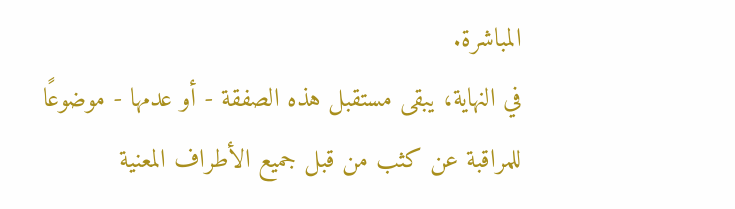المباشرة.
في النهاية، يبقى مستقبل هذه الصفقة - أو عدمها - موضوعًا للمراقبة عن كثب من قبل جميع الأطراف المعنية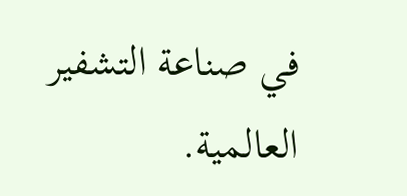في صناعة التشفير العالمية.